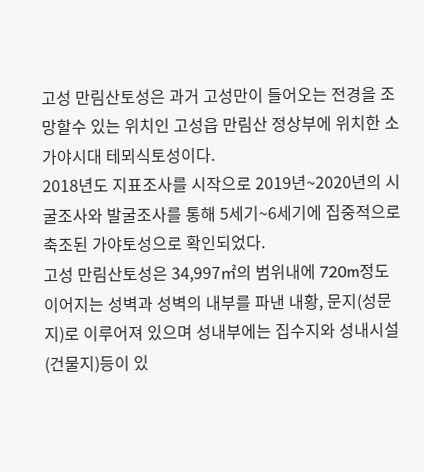고성 만림산토성은 과거 고성만이 들어오는 전경을 조망할수 있는 위치인 고성읍 만림산 정상부에 위치한 소가야시대 테뫼식토성이다.
2018년도 지표조사를 시작으로 2019년~2020년의 시굴조사와 발굴조사를 통해 5세기~6세기에 집중적으로 축조된 가야토성으로 확인되었다.
고성 만림산토성은 34,997㎡의 범위내에 720m정도 이어지는 성벽과 성벽의 내부를 파낸 내황, 문지(성문지)로 이루어져 있으며 성내부에는 집수지와 성내시설(건물지)등이 있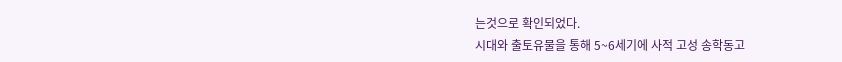는것으로 확인되었다.
시대와 출토유물을 통해 5~6세기에 사적 고성 송학동고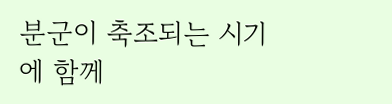분군이 축조되는 시기에 함께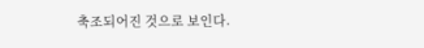축조되어진 것으로 보인다.